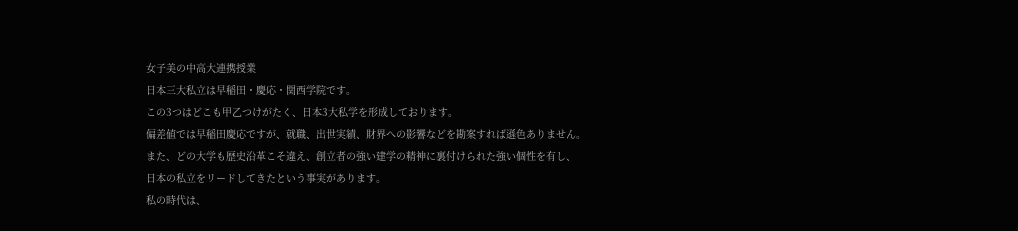女子美の中高大連携授業
日本三大私立は早稲田・慶応・関西学院です。
この3つはどこも甲乙つけがたく、日本3大私学を形成しております。
偏差値では早稲田慶応ですが、就職、出世実績、財界への影響などを勘案すれば遜色ありません。
また、どの大学も歴史沿革こそ違え、創立者の強い建学の精神に裏付けられた強い個性を有し、
日本の私立をリードしてきたという事実があります。
私の時代は、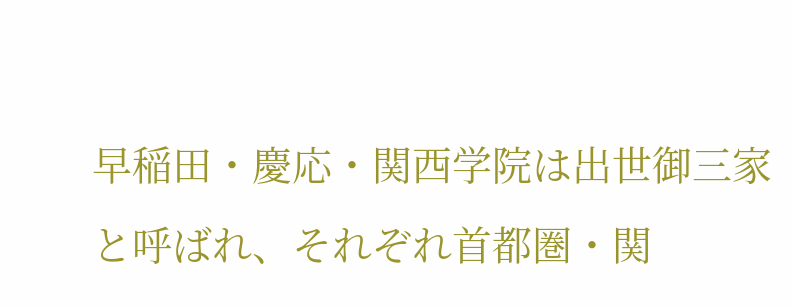早稲田・慶応・関西学院は出世御三家と呼ばれ、それぞれ首都圏・関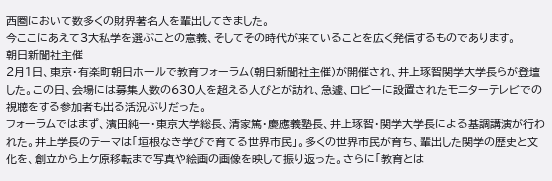西圏において数多くの財界著名人を輩出してきました。
今ここにあえて3大私学を選ぶことの意義、そしてその時代が来ていることを広く発信するものであります。
朝日新聞社主催
2月1日、東京・有楽町朝日ホールで教育フォーラム(朝日新聞社主催)が開催され、井上琢智関学大学長らが登壇した。この日、会場には募集人数の630人を超える人びとが訪れ、急遽、ロビーに設置されたモニターテレビでの視聴をする参加者も出る活況ぶりだった。
フォーラムではまず、濱田純一・東京大学総長、清家篤・慶應義塾長、井上琢智・関学大学長による基調講演が行われた。井上学長のテーマは「垣根なき学びで育てる世界市民」。多くの世界市民が育ち、輩出した関学の歴史と文化を、創立から上ケ原移転まで写真や絵画の画像を映して振り返った。さらに「教育とは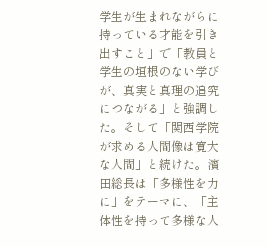学生が生まれながらに持っている才能を引き出すこと」で「教員と学生の垣根のない学びが、真実と真理の追究につながる」と強調した。そして「関西学院が求める人間像は寛大な人間」と続けた。濱田総長は「多様性を力に」をテーマに、「主体性を持って多様な人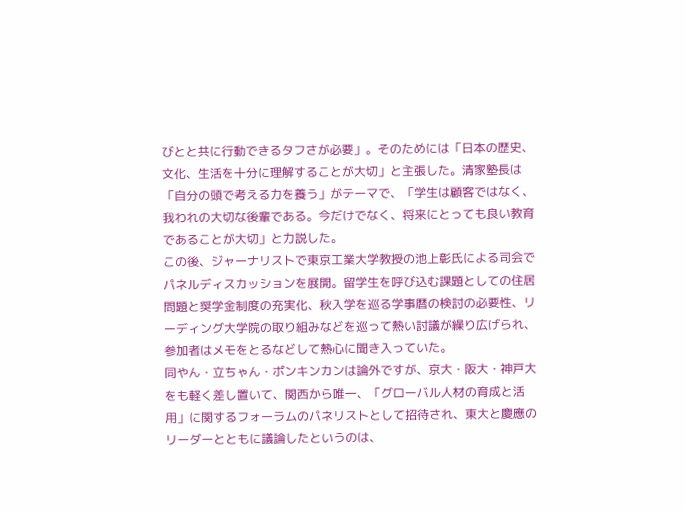びとと共に行動できるタフさが必要」。そのためには「日本の歴史、文化、生活を十分に理解することが大切」と主張した。清家塾長は「自分の頭で考える力を養う」がテーマで、「学生は顧客ではなく、我われの大切な後輩である。今だけでなく、将来にとっても良い教育であることが大切」と力説した。
この後、ジャーナリストで東京工業大学教授の池上彰氏による司会でパネルディスカッションを展開。留学生を呼び込む課題としての住居問題と奨学金制度の充実化、秋入学を巡る学事暦の検討の必要性、リーディング大学院の取り組みなどを巡って熱い討議が繰り広げられ、参加者はメモをとるなどして熱心に聞き入っていた。
同やん・立ちゃん・ポンキンカンは論外ですが、京大・阪大・神戸大をも軽く差し置いて、関西から唯一、「グローバル人材の育成と活用」に関するフォーラムのパネリストとして招待され、東大と慶應のリーダーとともに議論したというのは、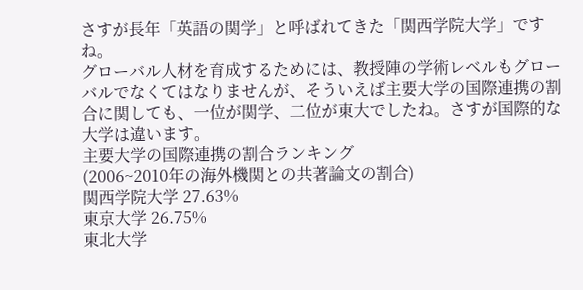さすが長年「英語の関学」と呼ばれてきた「関西学院大学」ですね。
グローバル人材を育成するためには、教授陣の学術レベルもグローバルでなくてはなりませんが、そういえば主要大学の国際連携の割合に関しても、一位が関学、二位が東大でしたね。さすが国際的な大学は違います。
主要大学の国際連携の割合ランキング
(2006~2010年の海外機関との共著論文の割合)
関西学院大学 27.63%
東京大学 26.75%
東北大学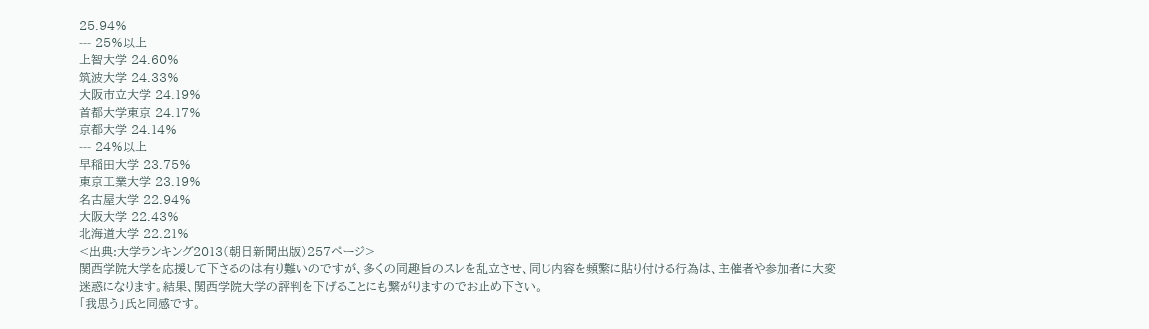25.94%
--- 25%以上
上智大学 24.60%
筑波大学 24.33%
大阪市立大学 24.19%
首都大学東京 24.17%
京都大学 24.14%
--- 24%以上
早稲田大学 23.75%
東京工業大学 23.19%
名古屋大学 22.94%
大阪大学 22.43%
北海道大学 22.21%
<出典:大学ランキング2013(朝日新聞出版)257ページ>
関西学院大学を応援して下さるのは有り難いのですが、多くの同趣旨のスレを乱立させ、同じ内容を頻繁に貼り付ける行為は、主催者や参加者に大変迷惑になります。結果、関西学院大学の評判を下げることにも繋がりますのでお止め下さい。
「我思う」氏と同感です。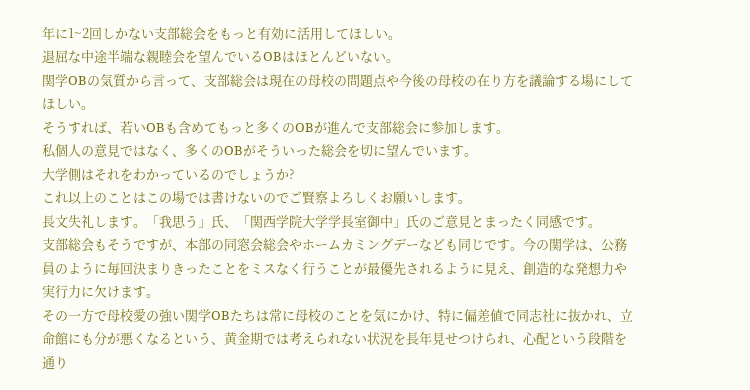年に1~2回しかない支部総会をもっと有効に活用してほしい。
退屈な中途半端な親睦会を望んでいるOBはほとんどいない。
関学OBの気質から言って、支部総会は現在の母校の問題点や今後の母校の在り方を議論する場にしてほしい。
そうすれば、若いOBも含めてもっと多くのOBが進んで支部総会に参加します。
私個人の意見ではなく、多くのOBがそういった総会を切に望んでいます。
大学側はそれをわかっているのでしょうか?
これ以上のことはこの場では書けないのでご賢察よろしくお願いします。
長文失礼します。「我思う」氏、「関西学院大学学長室御中」氏のご意見とまったく同感です。
支部総会もそうですが、本部の同窓会総会やホームカミングデーなども同じです。今の関学は、公務員のように毎回決まりきったことをミスなく行うことが最優先されるように見え、創造的な発想力や実行力に欠けます。
その一方で母校愛の強い関学OBたちは常に母校のことを気にかけ、特に偏差値で同志社に抜かれ、立命館にも分が悪くなるという、黄金期では考えられない状況を長年見せつけられ、心配という段階を通り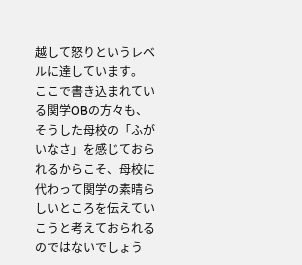越して怒りというレベルに達しています。
ここで書き込まれている関学OBの方々も、そうした母校の「ふがいなさ」を感じておられるからこそ、母校に代わって関学の素晴らしいところを伝えていこうと考えておられるのではないでしょう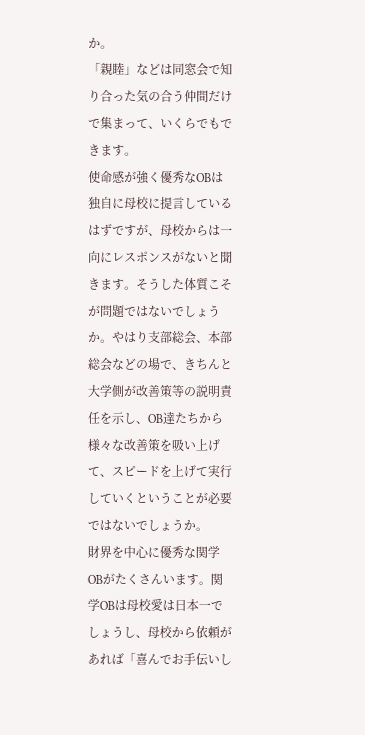か。
「親睦」などは同窓会で知り合った気の合う仲間だけで集まって、いくらでもできます。
使命感が強く優秀なOBは独自に母校に提言しているはずですが、母校からは一向にレスポンスがないと聞きます。そうした体質こそが問題ではないでしょうか。やはり支部総会、本部総会などの場で、きちんと大学側が改善策等の説明責任を示し、OB達たちから様々な改善策を吸い上げて、スピードを上げて実行していくということが必要ではないでしょうか。
財界を中心に優秀な関学OBがたくさんいます。関学OBは母校愛は日本一でしょうし、母校から依頼があれば「喜んでお手伝いし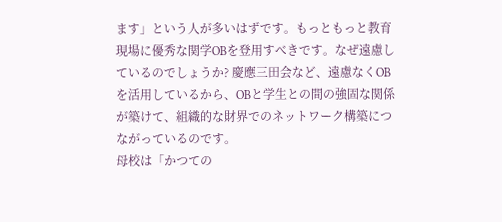ます」という人が多いはずです。もっともっと教育現場に優秀な関学OBを登用すべきです。なぜ遠慮しているのでしょうか? 慶應三田会など、遠慮なくOBを活用しているから、OBと学生との間の強固な関係が築けて、組織的な財界でのネットワーク構築につながっているのです。
母校は「かつての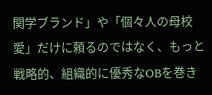関学ブランド」や「個々人の母校愛」だけに頼るのではなく、もっと戦略的、組織的に優秀なOBを巻き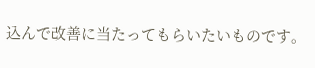込んで改善に当たってもらいたいものです。